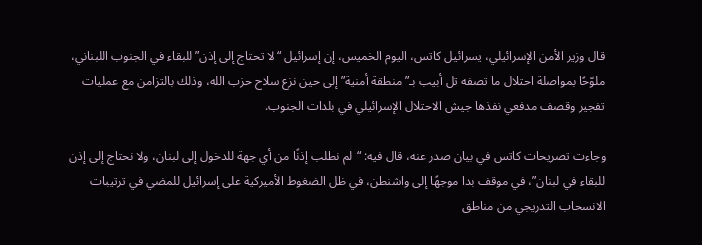قال وزير الأمن الإسرائيلي، يسرائيل كاتس، اليوم الخميس، إن إسرائيل “لا تحتاج إلى إذن” للبقاء في الجنوب اللبناني، ملوّحًا بمواصلة احتلال ما تصفه تل أبيب بـ”منطقة أمنية” إلى حين نزع سلاح حزب الله، وذلك بالتزامن مع عمليات تفجير وقصف مدفعي نفذها جيش الاحتلال الإسرائيلي في بلدات الجنوب.

وجاءت تصريحات كاتس في بيان صدر عنه، قال فيه: “لم نطلب إذنًا من أي جهة للدخول إلى لبنان، ولا نحتاج إلى إذن للبقاء في لبنان”، في موقف بدا موجهًا إلى واشنطن، في ظل الضغوط الأميركية على إسرائيل للمضي في ترتيبات الانسحاب التدريجي من مناطق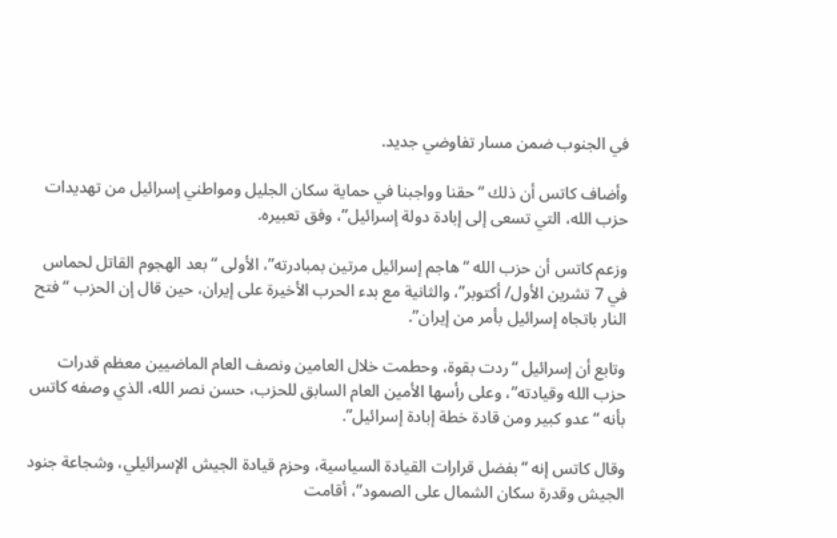في الجنوب ضمن مسار تفاوضي جديد.

وأضاف كاتس أن ذلك “حقنا وواجبنا في حماية سكان الجليل ومواطني إسرائيل من تهديدات حزب الله، التي تسعى إلى إبادة دولة إسرائيل”، وفق تعبيره.

وزعم كاتس أن حزب الله “هاجم إسرائيل مرتين بمبادرته”، الأولى “بعد الهجوم القاتل لحماس في 7 تشرين الأول/ أكتوبر”، والثانية مع بدء الحرب الأخيرة على إيران، حين قال إن الحزب “فتح النار باتجاه إسرائيل بأمر من إيران”.

وتابع أن إسرائيل “ردت بقوة، وحطمت خلال العامين ونصف العام الماضيين معظم قدرات حزب الله وقيادته”، وعلى رأسها الأمين العام السابق للحزب، حسن نصر الله، الذي وصفه كاتس بأنه “عدو كبير ومن قادة خطة إبادة إسرائيل”.

وقال كاتس إنه “بفضل قرارات القيادة السياسية، وحزم قيادة الجيش الإسرائيلي، وشجاعة جنود الجيش وقدرة سكان الشمال على الصمود”، أقامت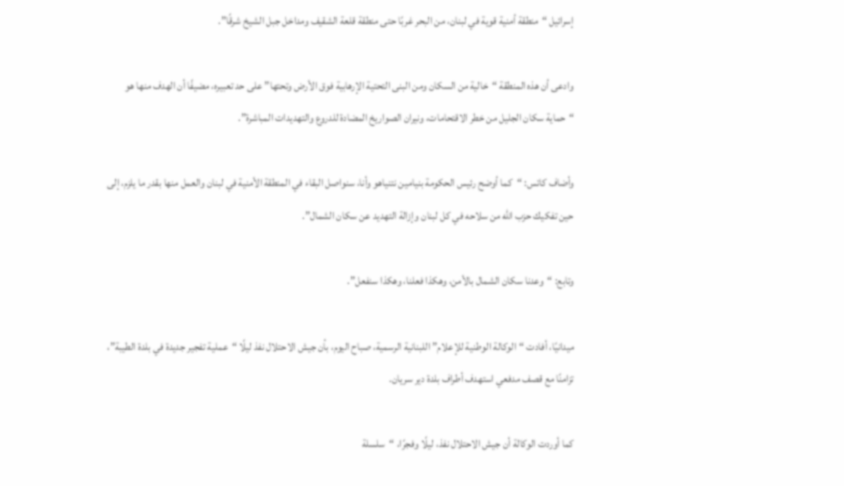إسرائيل “منطقة أمنية قوية في لبنان، من البحر غربًا حتى منطقة قلعة الشقيف ومداخل جبل الشيخ شرقًا”.

وادعى أن هذه المنطقة “خالية من السكان ومن البنى التحتية الإرهابية فوق الأرض وتحتها” على حد تعبيره، مضيفًا أن الهدف منها هو “حماية سكان الجليل من خطر الاقتحامات، ونيران الصواريخ المضادة للدروع والتهديدات المباشرة”.

وأضاف كاتس: “كما أوضح رئيس الحكومة بنيامين نتنياهو وأنا، سنواصل البقاء في المنطقة الأمنية في لبنان والعمل منها بقدر ما يلزم، إلى حين تفكيك حزب الله من سلاحه في كل لبنان وإزالة التهديد عن سكان الشمال”.

وتابع: “وعدنا سكان الشمال بالأمن، وهكذا فعلنا، وهكذا سنفعل”.

ميدانيًا، أفادت “الوكالة الوطنية للإعلام” اللبنانية الرسمية، صباح اليوم، بأن جيش الاحتلال نفذ ليلًا “عملية تفجير جديدة في بلدة الطيبة”، تزامنًا مع قصف مدفعي استهدف أطراف بلدة دير سريان.

كما أوردت الوكالة أن جيش الاحتلال نفذ، ليلًا وفجرًا، “سلسلة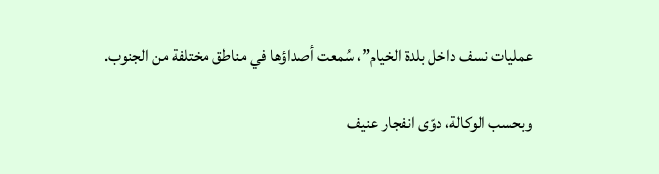عمليات نسف داخل بلدة الخيام”، سُمعت أصداؤها في مناطق مختلفة من الجنوب.

وبحسب الوكالة، دوّى انفجار عنيف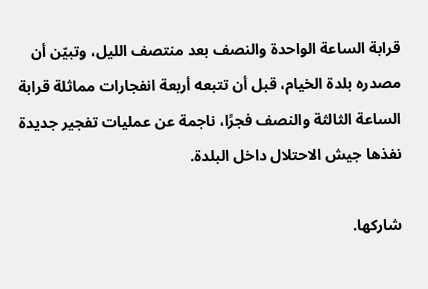قرابة الساعة الواحدة والنصف بعد منتصف الليل، وتبيّن أن مصدره بلدة الخيام، قبل أن تتبعه أربعة انفجارات مماثلة قرابة الساعة الثالثة والنصف فجرًا، ناجمة عن عمليات تفجير جديدة نفذها جيش الاحتلال داخل البلدة.

شاركها.